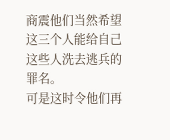商震他们当然希望这三个人能给自己这些人洗去逃兵的罪名。
可是这时令他们再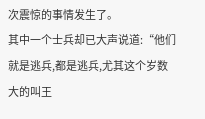次震惊的事情发生了。
其中一个士兵却已大声说道:“他们就是逃兵,都是逃兵,尤其这个岁数大的叫王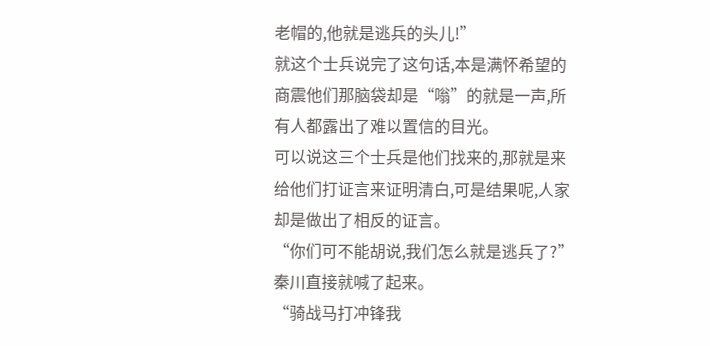老帽的,他就是逃兵的头儿!”
就这个士兵说完了这句话,本是满怀希望的商震他们那脑袋却是“嗡”的就是一声,所有人都露出了难以置信的目光。
可以说这三个士兵是他们找来的,那就是来给他们打证言来证明清白,可是结果呢,人家却是做出了相反的证言。
“你们可不能胡说,我们怎么就是逃兵了?”秦川直接就喊了起来。
“骑战马打冲锋我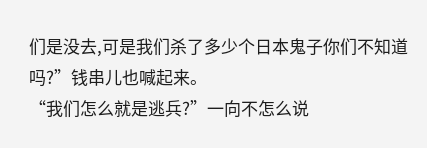们是没去,可是我们杀了多少个日本鬼子你们不知道吗?”钱串儿也喊起来。
“我们怎么就是逃兵?”一向不怎么说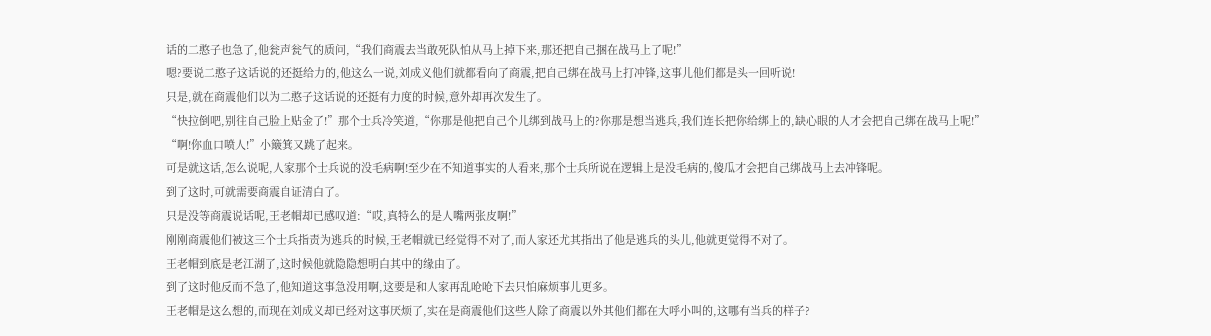话的二憨子也急了,他瓮声瓮气的质问,“我们商震去当敢死队怕从马上掉下来,那还把自己捆在战马上了呢!”
嗯?要说二憨子这话说的还挺给力的,他这么一说,刘成义他们就都看向了商震,把自己绑在战马上打冲锋,这事儿他们都是头一回听说!
只是,就在商震他们以为二憨子这话说的还挺有力度的时候,意外却再次发生了。
“快拉倒吧,别往自己脸上贴金了!”那个士兵冷笑道,“你那是他把自己个儿绑到战马上的?你那是想当逃兵,我们连长把你给绑上的,缺心眼的人才会把自己绑在战马上呢!”
“啊!你血口喷人!”小簸箕又跳了起来。
可是就这话,怎么说呢,人家那个士兵说的没毛病啊!至少在不知道事实的人看来,那个士兵所说在逻辑上是没毛病的,傻瓜才会把自己绑战马上去冲锋呢。
到了这时,可就需要商震自证清白了。
只是没等商震说话呢,王老帽却已感叹道:“哎,真特么的是人嘴两张皮啊!”
刚刚商震他们被这三个士兵指责为逃兵的时候,王老帽就已经觉得不对了,而人家还尤其指出了他是逃兵的头儿,他就更觉得不对了。
王老帽到底是老江湖了,这时候他就隐隐想明白其中的缘由了。
到了这时他反而不急了,他知道这事急没用啊,这要是和人家再乱呛呛下去只怕麻烦事儿更多。
王老帽是这么想的,而现在刘成义却已经对这事厌烦了,实在是商震他们这些人除了商震以外其他们都在大呼小叫的,这哪有当兵的样子?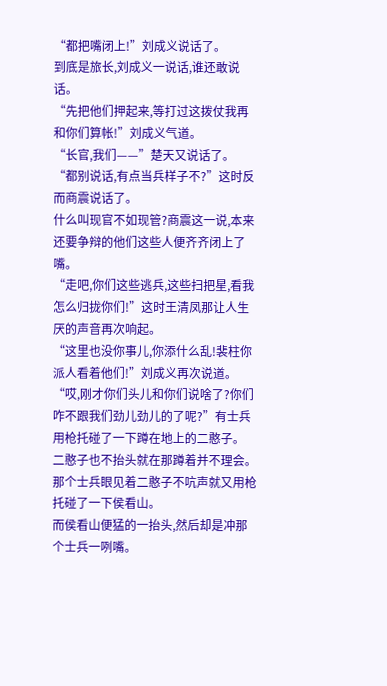“都把嘴闭上!”刘成义说话了。
到底是旅长,刘成义一说话,谁还敢说话。
“先把他们押起来,等打过这拨仗我再和你们算帐!”刘成义气道。
“长官,我们——”楚天又说话了。
“都别说话,有点当兵样子不?”这时反而商震说话了。
什么叫现官不如现管?商震这一说,本来还要争辩的他们这些人便齐齐闭上了嘴。
“走吧,你们这些逃兵,这些扫把星,看我怎么归拢你们!”这时王清凤那让人生厌的声音再次响起。
“这里也没你事儿,你添什么乱!裴柱你派人看着他们!”刘成义再次说道。
“哎,刚才你们头儿和你们说啥了?你们咋不跟我们劲儿劲儿的了呢?”有士兵用枪托碰了一下蹲在地上的二憨子。
二憨子也不抬头就在那蹲着并不理会。
那个士兵眼见着二憨子不吭声就又用枪托碰了一下侯看山。
而侯看山便猛的一抬头,然后却是冲那个士兵一咧嘴。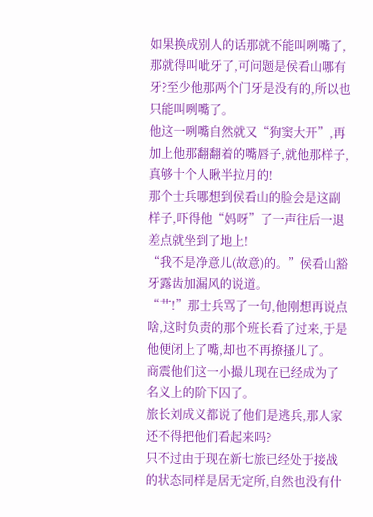如果换成别人的话那就不能叫咧嘴了,那就得叫呲牙了,可问题是侯看山哪有牙?至少他那两个门牙是没有的,所以也只能叫咧嘴了。
他这一咧嘴自然就又“狗窦大开”,再加上他那翻翻着的嘴唇子,就他那样子,真够十个人瞅半拉月的!
那个士兵哪想到侯看山的脸会是这副样子,吓得他“妈呀”了一声往后一退差点就坐到了地上!
“我不是净意儿(故意)的。”侯看山豁牙露齿加漏风的说道。
“艹!”那士兵骂了一句,他刚想再说点啥,这时负责的那个班长看了过来,于是他便闭上了嘴,却也不再撩搔儿了。
商震他们这一小撮儿现在已经成为了名义上的阶下囚了。
旅长刘成义都说了他们是逃兵,那人家还不得把他们看起来吗?
只不过由于现在新七旅已经处于接战的状态同样是居无定所,自然也没有什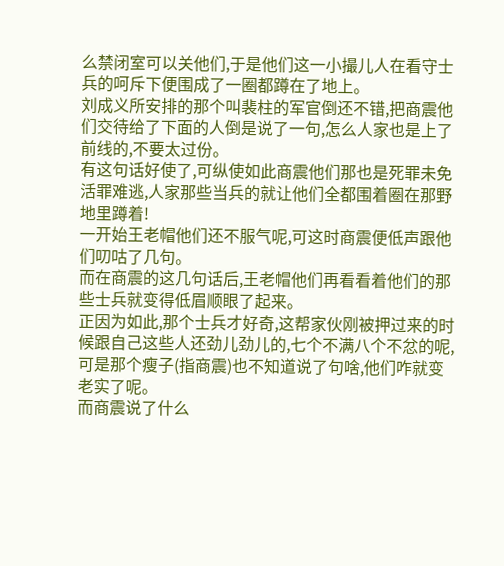么禁闭室可以关他们,于是他们这一小撮儿人在看守士兵的呵斥下便围成了一圈都蹲在了地上。
刘成义所安排的那个叫裴柱的军官倒还不错,把商震他们交待给了下面的人倒是说了一句,怎么人家也是上了前线的,不要太过份。
有这句话好使了,可纵使如此商震他们那也是死罪未免活罪难逃,人家那些当兵的就让他们全都围着圈在那野地里蹲着!
一开始王老帽他们还不服气呢,可这时商震便低声跟他们叨咕了几句。
而在商震的这几句话后,王老帽他们再看看着他们的那些士兵就变得低眉顺眼了起来。
正因为如此,那个士兵才好奇,这帮家伙刚被押过来的时候跟自己这些人还劲儿劲儿的,七个不满八个不忿的呢,可是那个瘦子(指商震)也不知道说了句啥,他们咋就变老实了呢。
而商震说了什么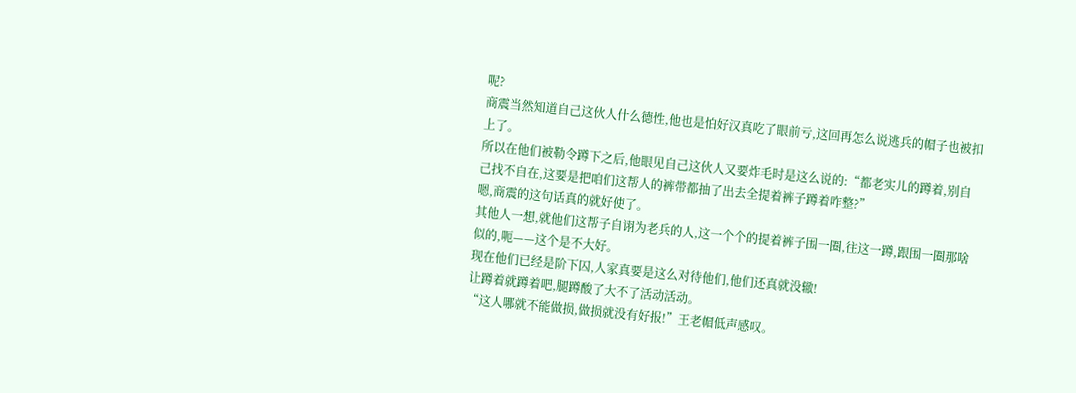呢?
商震当然知道自己这伙人什么德性,他也是怕好汉真吃了眼前亏,这回再怎么说逃兵的帽子也被扣上了。
所以在他们被勒令蹲下之后,他眼见自己这伙人又要炸毛时是这么说的:“都老实儿的蹲着,别自己找不自在,这要是把咱们这帮人的裤带都抽了出去全提着裤子蹲着咋整?”
嗯,商震的这句话真的就好使了。
其他人一想,就他们这帮子自诩为老兵的人,这一个个的提着裤子围一圈,往这一蹲,跟围一圈那啥似的,呃——这个是不大好。
现在他们已经是阶下囚,人家真要是这么对待他们,他们还真就没辙!
让蹲着就蹲着吧,腿蹲酸了大不了活动活动。
“这人哪就不能做损,做损就没有好报!”王老帽低声感叹。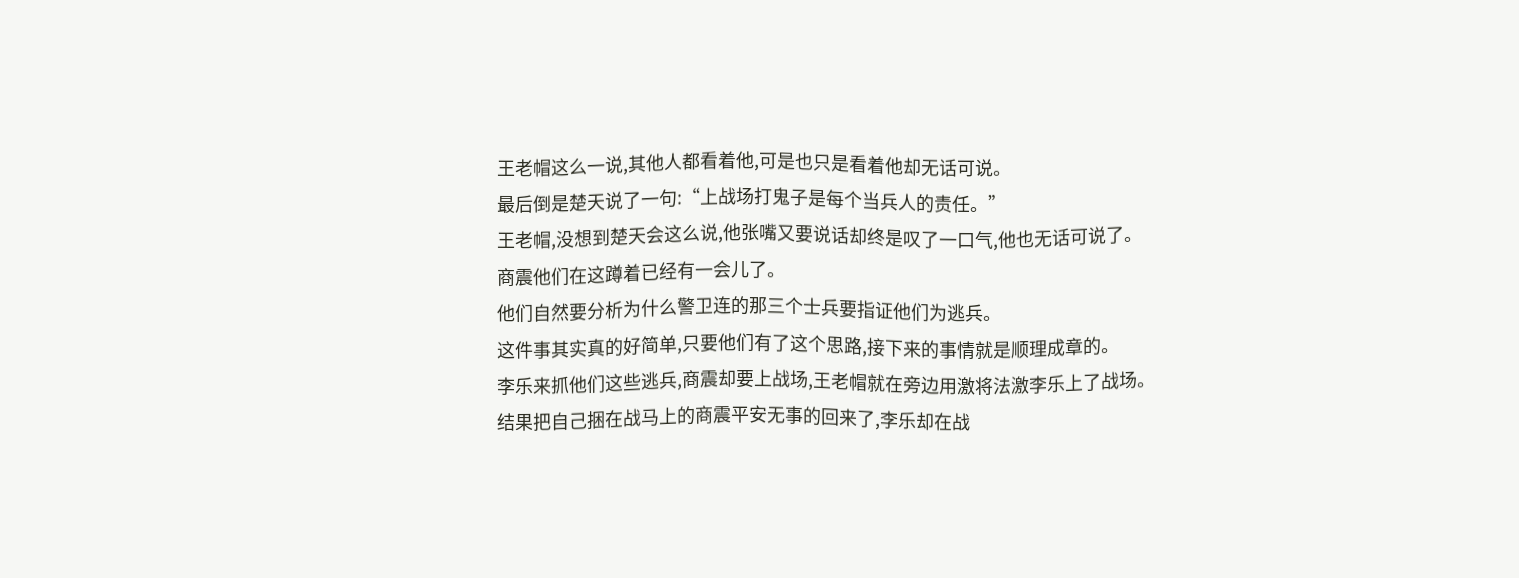王老帽这么一说,其他人都看着他,可是也只是看着他却无话可说。
最后倒是楚天说了一句:“上战场打鬼子是每个当兵人的责任。”
王老帽,没想到楚天会这么说,他张嘴又要说话却终是叹了一口气,他也无话可说了。
商震他们在这蹲着已经有一会儿了。
他们自然要分析为什么警卫连的那三个士兵要指证他们为逃兵。
这件事其实真的好简单,只要他们有了这个思路,接下来的事情就是顺理成章的。
李乐来抓他们这些逃兵,商震却要上战场,王老帽就在旁边用激将法激李乐上了战场。
结果把自己捆在战马上的商震平安无事的回来了,李乐却在战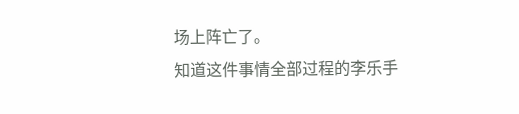场上阵亡了。
知道这件事情全部过程的李乐手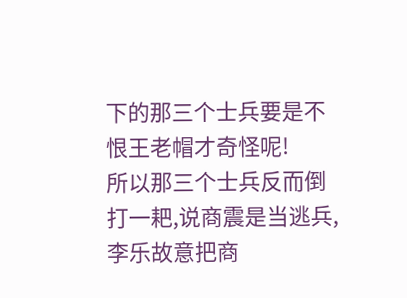下的那三个士兵要是不恨王老帽才奇怪呢!
所以那三个士兵反而倒打一耙,说商震是当逃兵,李乐故意把商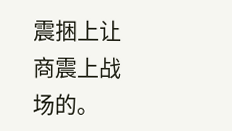震捆上让商震上战场的。